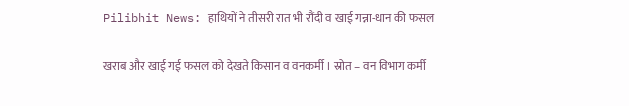Pilibhit News: हाथियों ने तीसरी रात भी रौंदी व खाई गन्ना-धान की फसल

खराब और खाई गई फसल को देखते किसान व वनकर्मी । स्रोत – वन विभाग कर्मी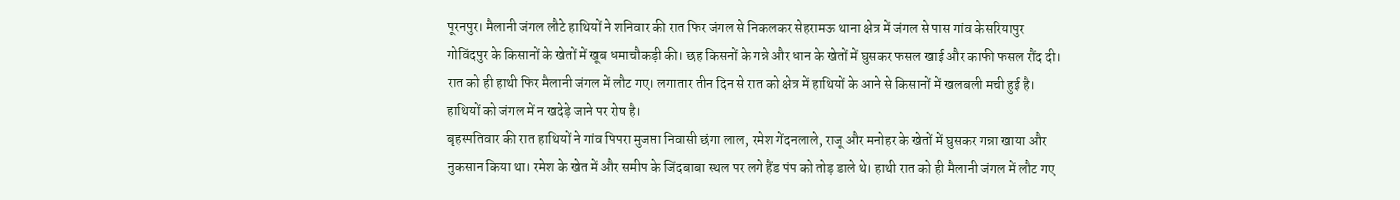पूरनपुर। मैलानी जंगल लौटे हाथियों ने शनिवार की रात फिर जंगल से निकलकर सेहरामऊ थाना क्षेत्र में जंगल से पास गांव केसरियापुर गोविंदपुर के किसानों के खेतों में खूब धमाचौकड़ी की। छह किसनों के गन्ने और धान के खेतों में घुसकर फसल खाई और काफी फसल रौंद दी। रात को ही हाथी फिर मैलानी जंगल में लौट गए। लगातार तीन दिन से रात को क्षेत्र में हाथियों के आने से किसानों में खलबली मची हुई है। हाथियों को जंगल में न खदेड़े जाने पर रोष है।
बृहस्पतिवार की रात हाथियों ने गांव पिपरा मुजप्ता निवासी छंगा लाल, रमेश गेंदनलाले, राजू और मनोहर के खेतों में घुसकर गन्ना खाया और नुकसान किया था। रमेश के खेत में और समीप के जिंदबाबा स्थल पर लगे हैंड पंप को तोड़ डाले थे। हाथी रात को ही मैलानी जंगल में लौट गए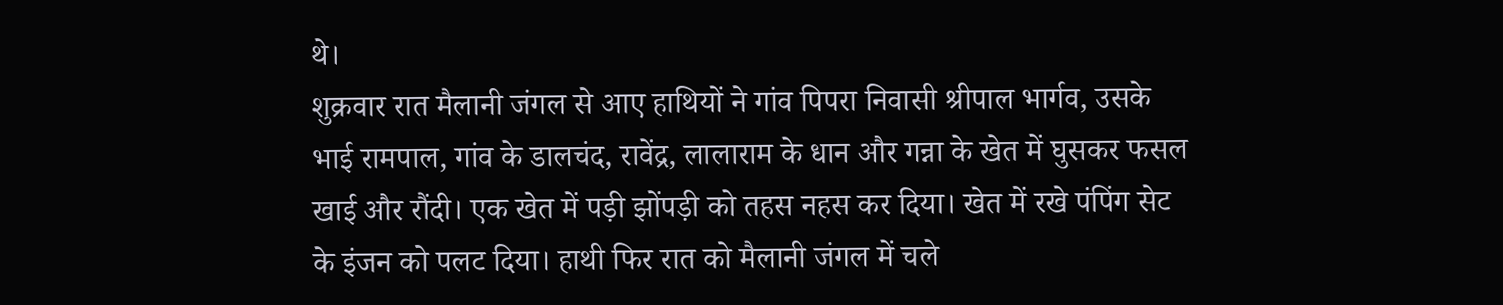थे।
शुक्रवार रात मैलानी जंगल से आए हाथियों ने गांव पिपरा निवासी श्रीपाल भार्गव, उसके भाई रामपाल, गांव के डालचंद, रावेंद्र, लालाराम के धान और गन्ना के खेत में घुसकर फसल खाई और रौंदी। एक खेत में पड़ी झोंपड़ी को तहस नहस कर दिया। खेत में रखे पंपिंग सेट के इंजन को पलट दिया। हाथी फिर रात को मैलानी जंगल में चले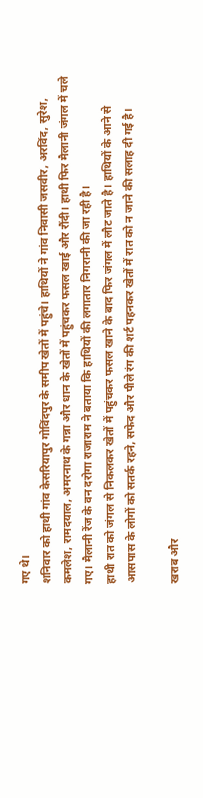गए थे।
शनिवार को हाथी गांव केसरियापुर गोविंदपुर के समीप खेतों में पहुंचे। हाथियों ने गांव निवासी जसवीर, अरविंद, सुरेश, कमलेश, रामदयाल, अमरनाथ के गन्ना और धान के खेतों में पहुंचकर फसल खाई और रौंदी। हाथी फिर मैलानी जंगल में चले गए। मैलानी रेंज के वन दरोगा राजाराम ने बताया कि हाथियों की लगातार निगरानी की जा रही है।
हाथी रात को जंगल से निकलकर खेतों में पहुंचकर फसल खाने के बाद फिर जंगल में लौट जाते है। हाथियों के आने से आसपास के लोगों को सतर्क रहने, सफेद और पीले रंग की शर्ट पहनकर खेतों में रात को न जाने की सलाह दी गई है।

खराब और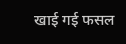खाई गई फसल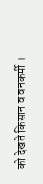को देखते किसान व वनकर्मी ।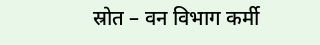स्रोत – वन विभाग कर्मी